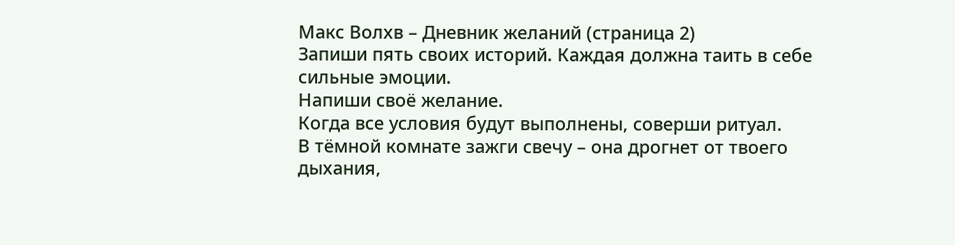Макс Волхв – Дневник желаний (страница 2)
Запиши пять своих историй. Каждая должна таить в себе сильные эмоции.
Напиши своё желание.
Когда все условия будут выполнены, соверши ритуал.
В тёмной комнате зажги свечу – она дрогнет от твоего дыхания,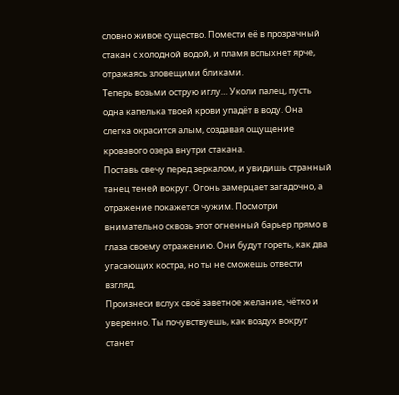словно живое существо. Помести её в прозрачный стакан с холодной водой, и пламя вспыхнет ярче, отражаясь зловещими бликами.
Теперь возьми острую иглу… Уколи палец, пусть одна капелька твоей крови упадёт в воду. Она слегка окрасится алым, создавая ощущение кровавого озера внутри стакана.
Поставь свечу перед зеркалом, и увидишь странный танец теней вокруг. Огонь замерцает загадочно, а отражение покажется чужим. Посмотри внимательно сквозь этот огненный барьер прямо в глаза своему отражению. Они будут гореть, как два угасающих костра, но ты не сможешь отвести взгляд.
Произнеси вслух своё заветное желание, чётко и уверенно. Ты почувствуешь, как воздух вокруг станет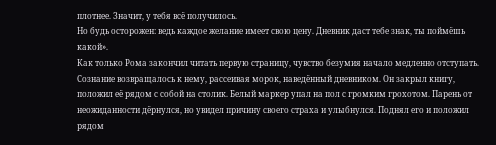плотнее. Значит, у тебя всё получилось.
Но будь осторожен: ведь каждое желание имеет свою цену. Дневник даст тебе знак, ты поймёшь какой».
Как только Рома закончил читать первую страницу, чувство безумия начало медленно отступать. Сознание возвращалось к нему, рассеивая морок, наведённый дневником. Он закрыл книгу, положил её рядом с собой на столик. Белый маркер упал на пол с громким грохотом. Парень от неожиданности дёрнулся, но увидел причину своего страха и улыбнулся. Поднял его и положил рядом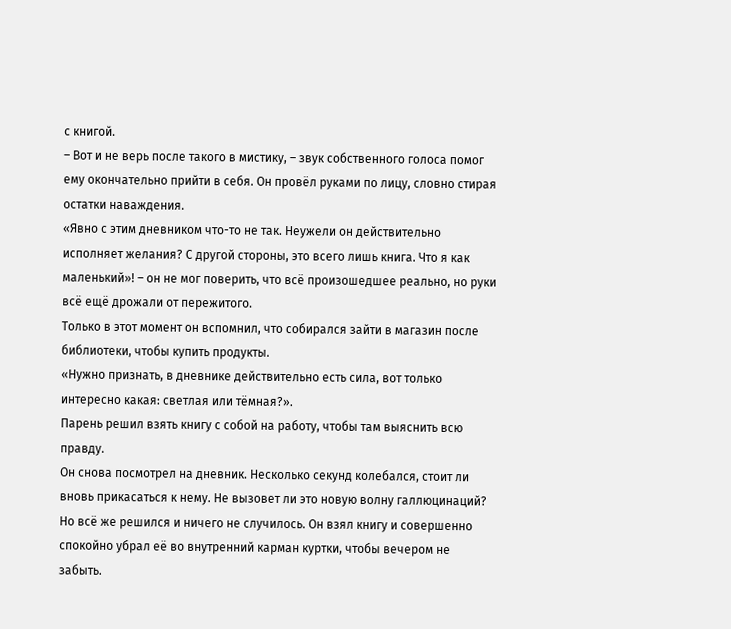с книгой.
– Вот и не верь после такого в мистику, – звук собственного голоса помог ему окончательно прийти в себя. Он провёл руками по лицу, словно стирая остатки наваждения.
«Явно с этим дневником что-то не так. Неужели он действительно исполняет желания? С другой стороны, это всего лишь книга. Что я как маленький»! – он не мог поверить, что всё произошедшее реально, но руки всё ещё дрожали от пережитого.
Только в этот момент он вспомнил, что собирался зайти в магазин после библиотеки, чтобы купить продукты.
«Нужно признать, в дневнике действительно есть сила, вот только интересно какая: светлая или тёмная?».
Парень решил взять книгу с собой на работу, чтобы там выяснить всю правду.
Он снова посмотрел на дневник. Несколько секунд колебался, стоит ли вновь прикасаться к нему. Не вызовет ли это новую волну галлюцинаций? Но всё же решился и ничего не случилось. Он взял книгу и совершенно спокойно убрал её во внутренний карман куртки, чтобы вечером не забыть.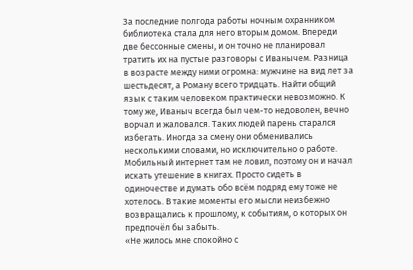За последние полгода работы ночным охранником библиотека стала для него вторым домом. Впереди две бессонные смены, и он точно не планировал тратить их на пустые разговоры с Иванычем. Разница в возрасте между ними огромна: мужчине на вид лет за шестьдесят, а Роману всего тридцать. Найти общий язык с таким человеком практически невозможно. К тому же, Иваныч всегда был чем-то недоволен, вечно ворчал и жаловался. Таких людей парень старался избегать. Иногда за смену они обменивались несколькими словами, но исключительно о работе. Мобильный интернет там не ловил, поэтому он и начал искать утешение в книгах. Просто сидеть в одиночестве и думать обо всём подряд ему тоже не хотелось. В такие моменты его мысли неизбежно возвращались к прошлому, к событиям, о которых он предпочёл бы забыть.
«Не жилось мне спокойно с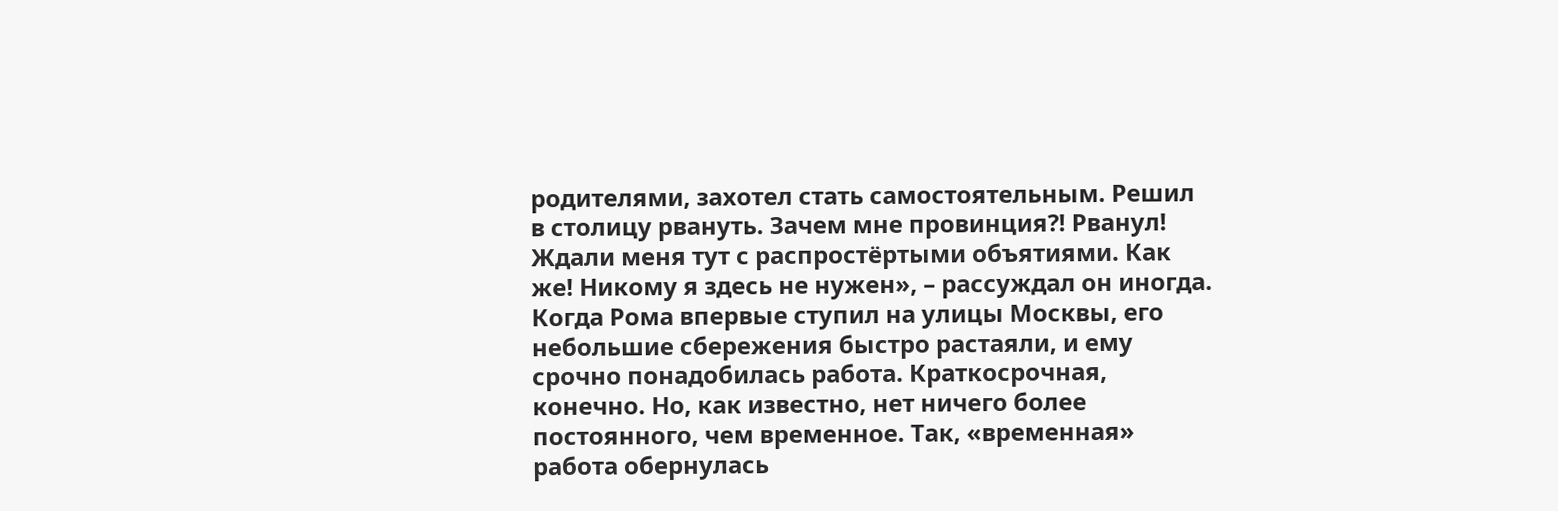родителями, захотел стать самостоятельным. Решил в столицу рвануть. Зачем мне провинция?! Рванул! Ждали меня тут с распростёртыми объятиями. Как же! Никому я здесь не нужен», – рассуждал он иногда.
Когда Рома впервые ступил на улицы Москвы, его небольшие сбережения быстро растаяли, и ему срочно понадобилась работа. Краткосрочная, конечно. Но, как известно, нет ничего более постоянного, чем временное. Так, «временная» работа обернулась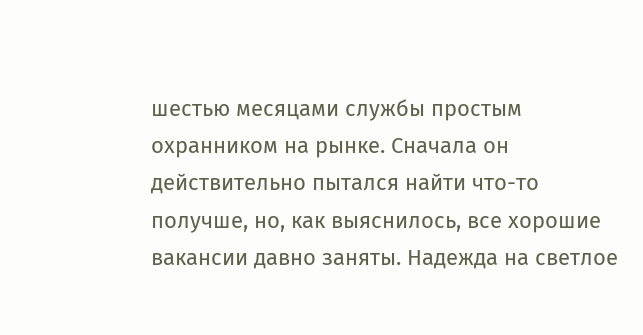шестью месяцами службы простым охранником на рынке. Сначала он действительно пытался найти что-то получше, но, как выяснилось, все хорошие вакансии давно заняты. Надежда на светлое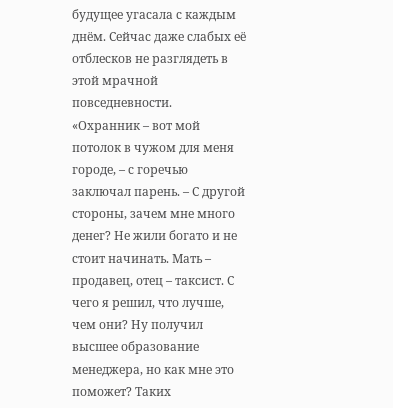будущее угасала с каждым днём. Сейчас даже слабых её отблесков не разглядеть в этой мрачной повседневности.
«Охранник – вот мой потолок в чужом для меня городе, – с горечью заключал парень. – С другой стороны, зачем мне много денег? Не жили богато и не стоит начинать. Мать – продавец, отец – таксист. С чего я решил, что лучше, чем они? Ну получил высшее образование менеджера, но как мне это поможет? Таких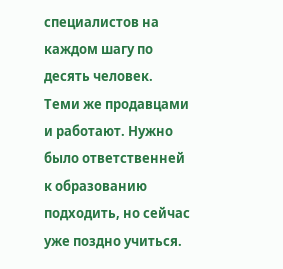специалистов на каждом шагу по десять человек. Теми же продавцами и работают. Нужно было ответственней к образованию подходить, но сейчас уже поздно учиться.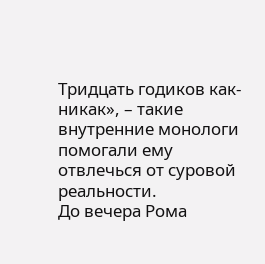Тридцать годиков как-никак», – такие внутренние монологи помогали ему отвлечься от суровой реальности.
До вечера Рома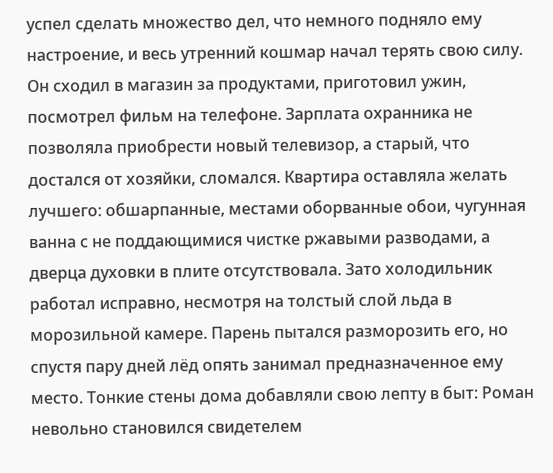успел сделать множество дел, что немного подняло ему настроение, и весь утренний кошмар начал терять свою силу. Он сходил в магазин за продуктами, приготовил ужин, посмотрел фильм на телефоне. Зарплата охранника не позволяла приобрести новый телевизор, а старый, что достался от хозяйки, сломался. Квартира оставляла желать лучшего: обшарпанные, местами оборванные обои, чугунная ванна с не поддающимися чистке ржавыми разводами, а дверца духовки в плите отсутствовала. Зато холодильник работал исправно, несмотря на толстый слой льда в морозильной камере. Парень пытался разморозить его, но спустя пару дней лёд опять занимал предназначенное ему место. Тонкие стены дома добавляли свою лепту в быт: Роман невольно становился свидетелем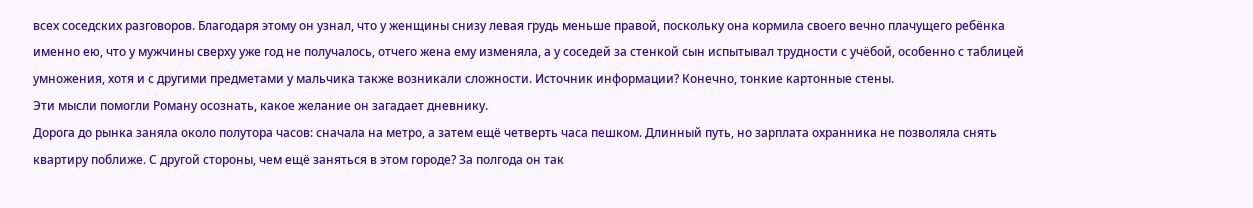всех соседских разговоров. Благодаря этому он узнал, что у женщины снизу левая грудь меньше правой, поскольку она кормила своего вечно плачущего ребёнка именно ею, что у мужчины сверху уже год не получалось, отчего жена ему изменяла, а у соседей за стенкой сын испытывал трудности с учёбой, особенно с таблицей умножения, хотя и с другими предметами у мальчика также возникали сложности. Источник информации? Конечно, тонкие картонные стены.
Эти мысли помогли Роману осознать, какое желание он загадает дневнику.
Дорога до рынка заняла около полутора часов: сначала на метро, а затем ещё четверть часа пешком. Длинный путь, но зарплата охранника не позволяла снять квартиру поближе. С другой стороны, чем ещё заняться в этом городе? За полгода он так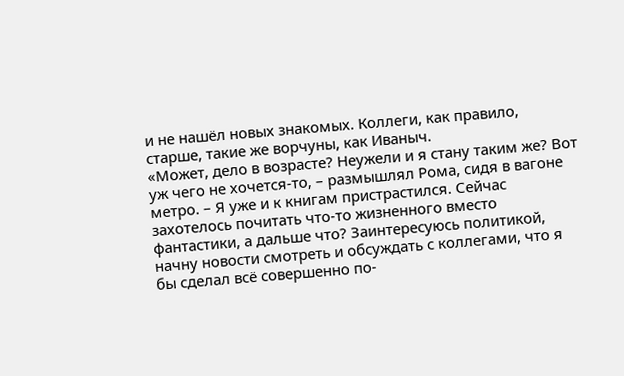и не нашёл новых знакомых. Коллеги, как правило, старше, такие же ворчуны, как Иваныч.
«Может, дело в возрасте? Неужели и я стану таким же? Вот уж чего не хочется-то, – размышлял Рома, сидя в вагоне метро. – Я уже и к книгам пристрастился. Сейчас захотелось почитать что-то жизненного вместо фантастики, а дальше что? Заинтересуюсь политикой, начну новости смотреть и обсуждать с коллегами, что я бы сделал всё совершенно по-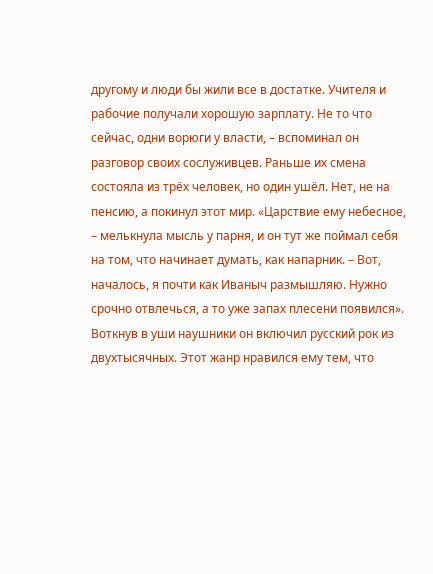другому и люди бы жили все в достатке. Учителя и рабочие получали хорошую зарплату. Не то что сейчас, одни ворюги у власти, – вспоминал он разговор своих сослуживцев. Раньше их смена состояла из трёх человек, но один ушёл. Нет, не на пенсию, а покинул этот мир. «Царствие ему небесное, – мелькнула мысль у парня, и он тут же поймал себя на том, что начинает думать, как напарник. – Вот, началось, я почти как Иваныч размышляю. Нужно срочно отвлечься, а то уже запах плесени появился».
Воткнув в уши наушники он включил русский рок из двухтысячных. Этот жанр нравился ему тем, что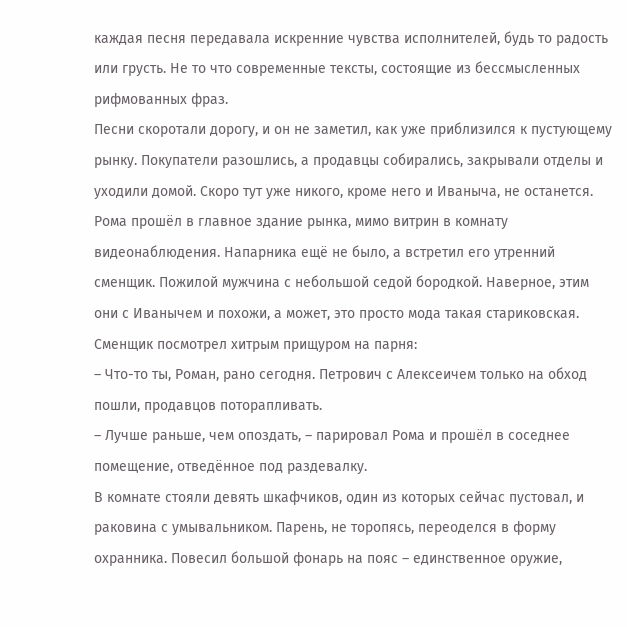каждая песня передавала искренние чувства исполнителей, будь то радость или грусть. Не то что современные тексты, состоящие из бессмысленных рифмованных фраз.
Песни скоротали дорогу, и он не заметил, как уже приблизился к пустующему рынку. Покупатели разошлись, а продавцы собирались, закрывали отделы и уходили домой. Скоро тут уже никого, кроме него и Иваныча, не останется. Рома прошёл в главное здание рынка, мимо витрин в комнату видеонаблюдения. Напарника ещё не было, а встретил его утренний сменщик. Пожилой мужчина с небольшой седой бородкой. Наверное, этим они с Иванычем и похожи, а может, это просто мода такая стариковская. Сменщик посмотрел хитрым прищуром на парня:
– Что-то ты, Роман, рано сегодня. Петрович с Алексеичем только на обход пошли, продавцов поторапливать.
– Лучше раньше, чем опоздать, – парировал Рома и прошёл в соседнее помещение, отведённое под раздевалку.
В комнате стояли девять шкафчиков, один из которых сейчас пустовал, и раковина с умывальником. Парень, не торопясь, переоделся в форму охранника. Повесил большой фонарь на пояс – единственное оружие,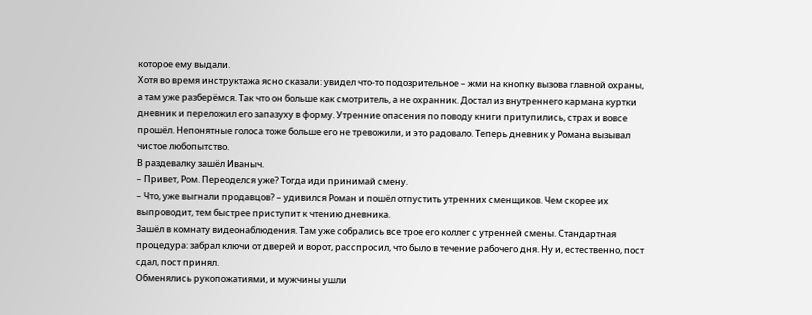которое ему выдали.
Хотя во время инструктажа ясно сказали: увидел что-то подозрительное – жми на кнопку вызова главной охраны, а там уже разберёмся. Так что он больше как смотритель, а не охранник. Достал из внутреннего кармана куртки дневник и переложил его запазуху в форму. Утренние опасения по поводу книги притупились, страх и вовсе прошёл. Непонятные голоса тоже больше его не тревожили, и это радовало. Теперь дневник у Романа вызывал чистое любопытство.
В раздевалку зашёл Иваныч.
– Привет, Ром. Переоделся уже? Тогда иди принимай смену.
– Что, уже выгнали продавцов? – удивился Роман и пошёл отпустить утренних сменщиков. Чем скорее их выпроводит, тем быстрее приступит к чтению дневника.
Зашёл в комнату видеонаблюдения. Там уже собрались все трое его коллег с утренней смены. Стандартная процедура: забрал ключи от дверей и ворот, расспросил, что было в течение рабочего дня. Ну и, естественно, пост сдал, пост принял.
Обменялись рукопожатиями, и мужчины ушли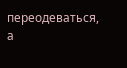переодеваться, а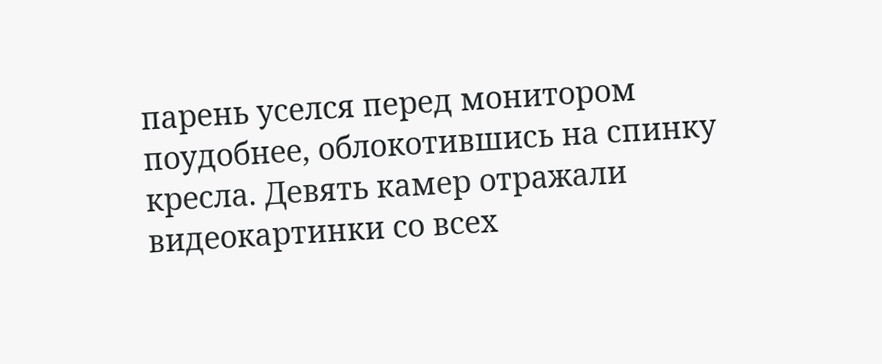парень уселся перед монитором поудобнее, облокотившись на спинку кресла. Девять камер отражали видеокартинки со всех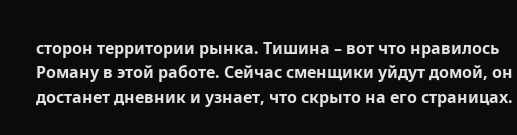сторон территории рынка. Тишина – вот что нравилось Роману в этой работе. Сейчас сменщики уйдут домой, он достанет дневник и узнает, что скрыто на его страницах.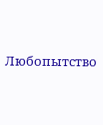Любопытство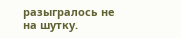разыгралось не на шутку.